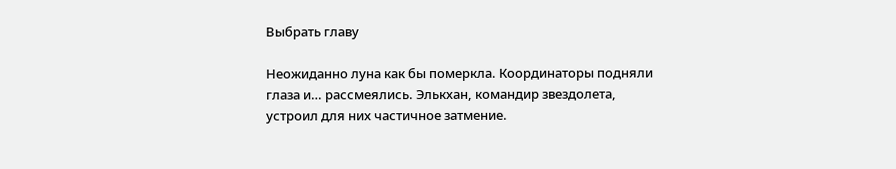Выбрать главу

Неожиданно луна как бы померкла. Координаторы подняли глаза и… рассмеялись. Элькхан, командир звездолета, устроил для них частичное затмение.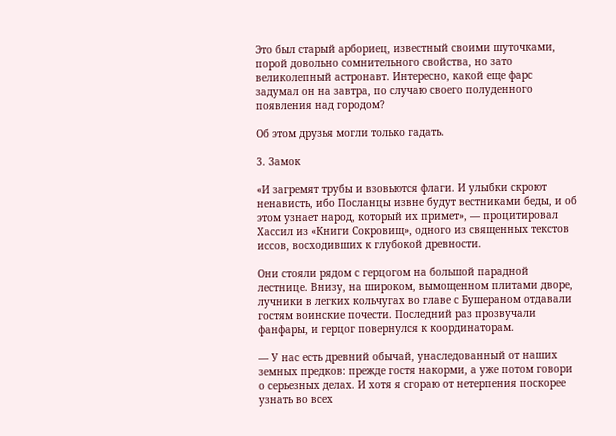Это был старый арбориец, известный своими шуточками, порой довольно сомнительного свойства, но зато великолепный астронавт. Интересно, какой еще фарс задумал он на завтра, по случаю своего полуденного появления над городом?

Об этом друзья могли только гадать.

3. Замок

«И загремят трубы и взовьются флаги. И улыбки скроют ненависть, ибо Посланцы извне будут вестниками беды, и об этом узнает народ, который их примет», — процитировал Хассил из «Книги Сокровищ», одного из священных текстов иссов, восходивших к глубокой древности.

Они стояли рядом с герцогом на большой парадной лестнице. Внизу, на широком, вымощенном плитами дворе, лучники в легких кольчугах во главе с Бушераном отдавали гостям воинские почести. Последний раз прозвучали фанфары, и герцог повернулся к координаторам.

— У нас есть древний обычай, унаследованный от наших земных предков: прежде гостя накорми, а уже потом говори о серьезных делах. И хотя я сгораю от нетерпения поскорее узнать во всех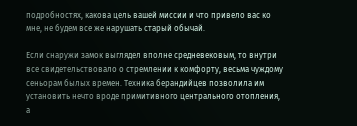подробностях, какова цель вашей миссии и что привело вас ко мне, не будем все же нарушать старый обычай.

Если снаружи замок выглядел вполне средневековым, то внутри все свидетельствовало о стремлении к комфорту, весьма чуждому сеньорам былых времен. Техника берандийцев позволила им установить нечто вроде примитивного центрального отопления, а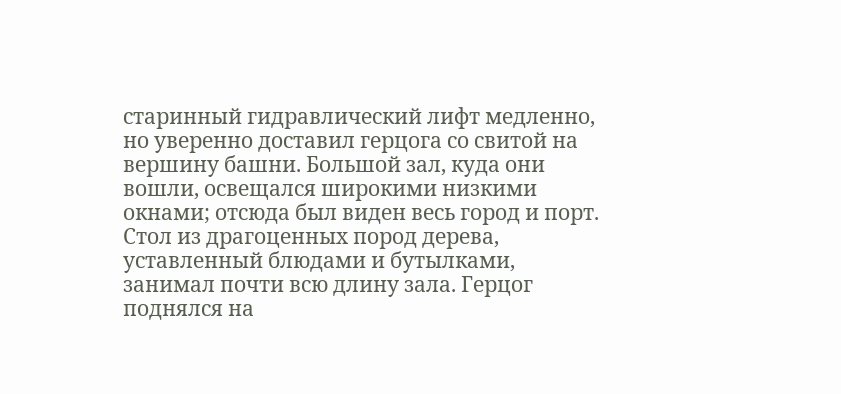старинный гидравлический лифт медленно, но уверенно доставил герцога со свитой на вершину башни. Большой зал, куда они вошли, освещался широкими низкими окнами; отсюда был виден весь город и порт. Стол из драгоценных пород дерева, уставленный блюдами и бутылками, занимал почти всю длину зала. Герцог поднялся на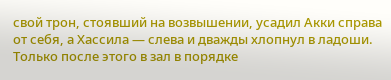свой трон, стоявший на возвышении, усадил Акки справа от себя, а Хассила — слева и дважды хлопнул в ладоши. Только после этого в зал в порядке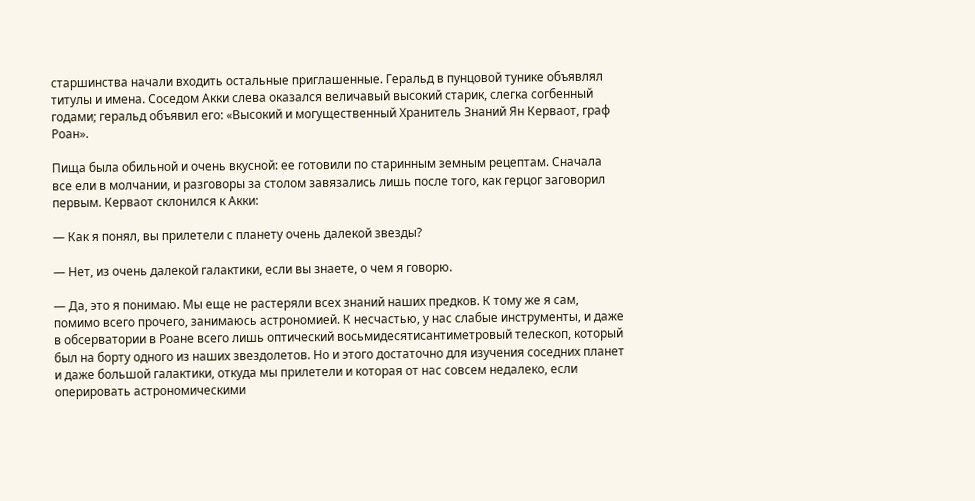старшинства начали входить остальные приглашенные. Геральд в пунцовой тунике объявлял титулы и имена. Соседом Акки слева оказался величавый высокий старик, слегка согбенный годами; геральд объявил его: «Высокий и могущественный Хранитель Знаний Ян Керваот, граф Роан».

Пища была обильной и очень вкусной: ее готовили по старинным земным рецептам. Сначала все ели в молчании, и разговоры за столом завязались лишь после того, как герцог заговорил первым. Керваот склонился к Акки:

— Как я понял, вы прилетели с планету очень далекой звезды?

— Нет, из очень далекой галактики, если вы знаете, о чем я говорю.

— Да, это я понимаю. Мы еще не растеряли всех знаний наших предков. К тому же я сам, помимо всего прочего, занимаюсь астрономией. К несчастью, у нас слабые инструменты, и даже в обсерватории в Роане всего лишь оптический восьмидесятисантиметровый телескоп, который был на борту одного из наших звездолетов. Но и этого достаточно для изучения соседних планет и даже большой галактики, откуда мы прилетели и которая от нас совсем недалеко, если оперировать астрономическими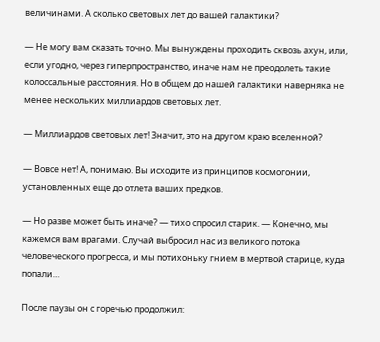величинами. А сколько световых лет до вашей галактики?

— Не могу вам сказать точно. Мы вынуждены проходить сквозь ахун, или, если угодно, через гиперпространство, иначе нам не преодолеть такие колоссальные расстояния. Но в общем до нашей галактики наверняка не менее нескольких миллиардов световых лет.

— Миллиардов световых лет! Значит, это на другом краю вселенной?

— Вовсе нет! А, понимаю. Вы исходите из принципов космогонии, установленных еще до отлета ваших предков.

— Но разве может быть иначе? — тихо спросил старик. — Конечно, мы кажемся вам врагами. Случай выбросил нас из великого потока человеческого прогресса, и мы потихоньку гнием в мертвой старице, куда попали…

После паузы он с горечью продолжил: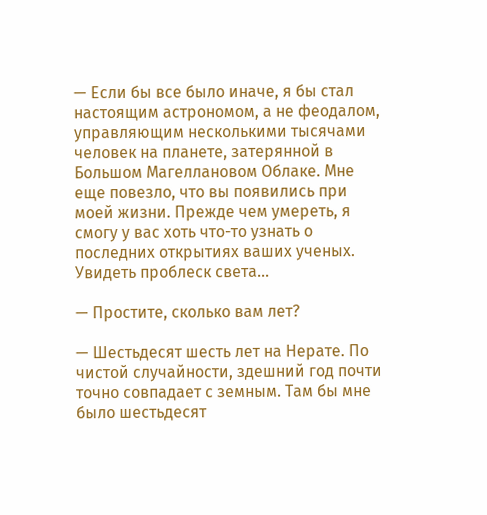— Если бы все было иначе, я бы стал настоящим астрономом, а не феодалом, управляющим несколькими тысячами человек на планете, затерянной в Большом Магеллановом Облаке. Мне еще повезло, что вы появились при моей жизни. Прежде чем умереть, я смогу у вас хоть что-то узнать о последних открытиях ваших ученых. Увидеть проблеск света…

— Простите, сколько вам лет?

— Шестьдесят шесть лет на Нерате. По чистой случайности, здешний год почти точно совпадает с земным. Там бы мне было шестьдесят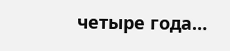четыре года…